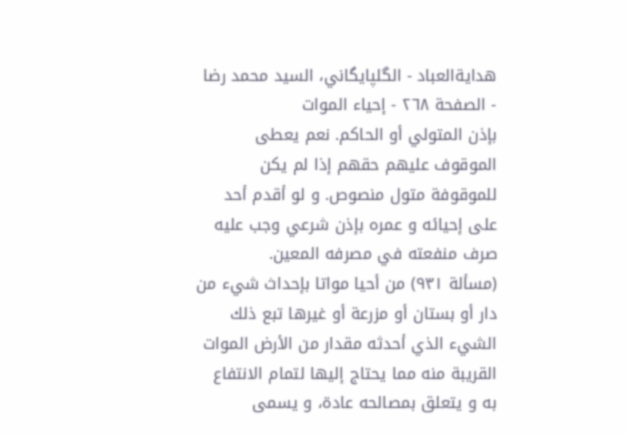هدايةالعباد - الگلپايگاني، السيد محمد رضا - الصفحة ٢٦٨ - إحياء الموات
بإذن المتولي أو الحاكم. نعم يعطى الموقوف عليهم حقهم إذا لم يكن للموقوفة متول منصوص. و لو أقدم أحد على إحيائه و عمره بإذن شرعي وجب عليه صرف منفعته في مصرفه المعين.
(مسألة ٩٣١) من أحيا مواتا بإحداث شيء من دار أو بستان أو مزرعة أو غيرها تبع ذلك الشيء الذي أحدثه مقدار من الأرض الموات القريبة منه مما يحتاج إليها لتمام الانتفاع به و يتعلق بمصالحه عادة، و يسمى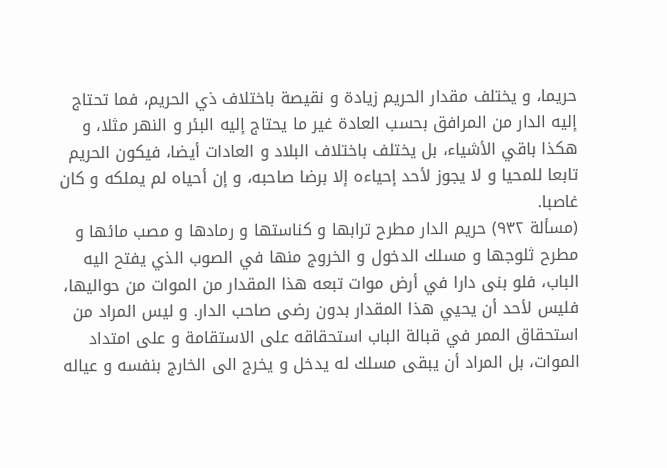حريما، و يختلف مقدار الحريم زيادة و نقيصة باختلاف ذي الحريم، فما تحتاج إليه الدار من المرافق بحسب العادة غير ما يحتاج إليه البئر و النهر مثلا، و هكذا باقي الأشياء، بل يختلف باختلاف البلاد و العادات أيضا، فيكون الحريم تابعا للمحيا و لا يجوز لأحد إحياءه إلا برضا صاحبه، و إن أحياه لم يملكه و كان غاصبا.
(مسألة ٩٣٢) حريم الدار مطرح ترابها و كناستها و رمادها و مصب مائها و مطرح ثلوجها و مسلك الدخول و الخروج منها في الصوب الذي يفتح اليه الباب، فلو بنى دارا في أرض موات تبعه هذا المقدار من الموات من حواليها، فليس لأحد أن يحيي هذا المقدار بدون رضى صاحب الدار. و ليس المراد من استحقاق الممر في قبالة الباب استحقاقه على الاستقامة و على امتداد الموات، بل المراد أن يبقى مسلك له يدخل و يخرج الى الخارج بنفسه و عياله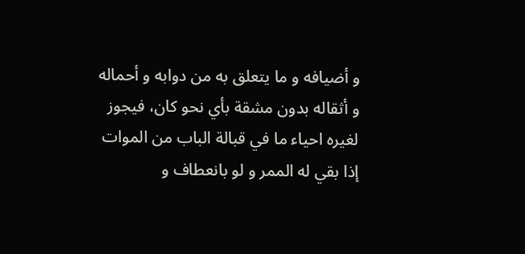و أضيافه و ما يتعلق به من دوابه و أحماله و أثقاله بدون مشقة بأي نحو كان، فيجوز لغيره احياء ما في قبالة الباب من الموات إذا بقي له الممر و لو بانعطاف و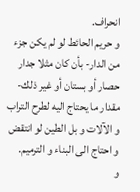انحراف.
و حريم الحائط لو لم يكن جزء من الدار- بأن كان مثلا جدار حصار أو بستان أو غير ذلك- مقدار ما يحتاج اليه لطرح التراب و الآلات و بل الطين لو انتقض و احتاج الى البناء و الترميم.
و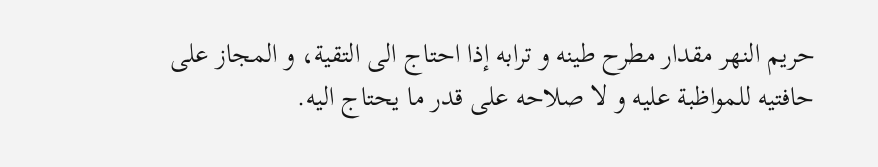حريم النهر مقدار مطرح طينه و ترابه إذا احتاج الى التقية، و المجاز على حافتيه للمواظبة عليه و لا صلاحه على قدر ما يحتاج اليه.